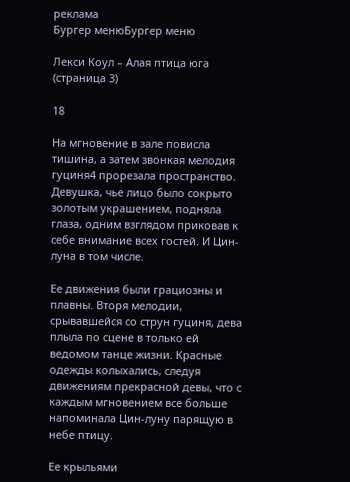реклама
Бургер менюБургер меню

Лекси Коул – Алая птица юга (страница 3)

18

На мгновение в зале повисла тишина, а затем звонкая мелодия гуциня4 прорезала пространство. Девушка, чье лицо было сокрыто золотым украшением, подняла глаза, одним взглядом приковав к себе внимание всех гостей. И Цин-луна в том числе.

Ее движения были грациозны и плавны. Вторя мелодии, срывавшейся со струн гуциня, дева плыла по сцене в только ей ведомом танце жизни. Красные одежды колыхались, следуя движениям прекрасной девы, что с каждым мгновением все больше напоминала Цин-луну парящую в небе птицу.

Ее крыльями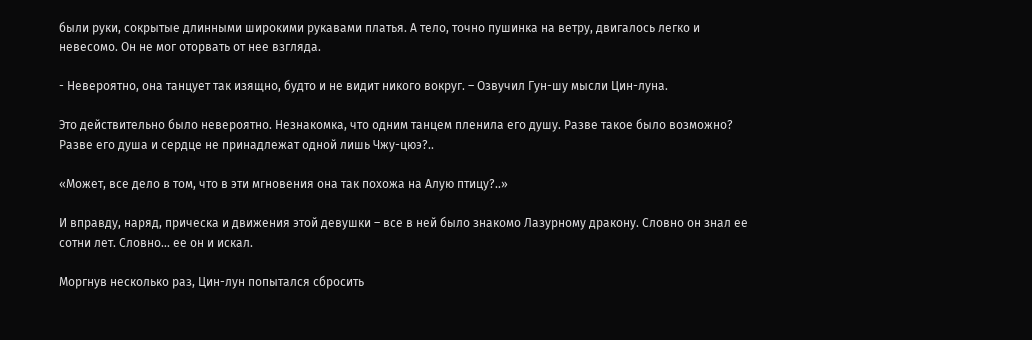были руки, сокрытые длинными широкими рукавами платья. А тело, точно пушинка на ветру, двигалось легко и невесомо. Он не мог оторвать от нее взгляда.

- Невероятно, она танцует так изящно, будто и не видит никого вокруг. – Озвучил Гун-шу мысли Цин-луна.

Это действительно было невероятно. Незнакомка, что одним танцем пленила его душу. Разве такое было возможно? Разве его душа и сердце не принадлежат одной лишь Чжу-цюэ?..

«Может, все дело в том, что в эти мгновения она так похожа на Алую птицу?..»

И вправду, наряд, прическа и движения этой девушки – все в ней было знакомо Лазурному дракону. Словно он знал ее сотни лет. Словно… ее он и искал.

Моргнув несколько раз, Цин-лун попытался сбросить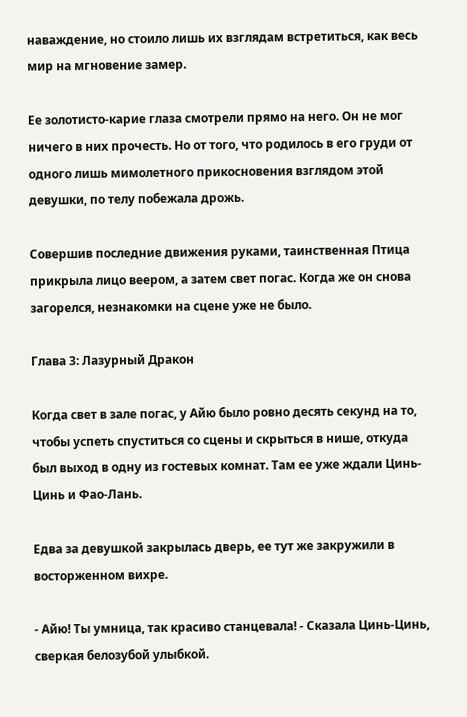наваждение, но стоило лишь их взглядам встретиться, как весь мир на мгновение замер.

Ее золотисто-карие глаза смотрели прямо на него. Он не мог ничего в них прочесть. Но от того, что родилось в его груди от одного лишь мимолетного прикосновения взглядом этой девушки, по телу побежала дрожь.

Совершив последние движения руками, таинственная Птица прикрыла лицо веером, а затем свет погас. Когда же он снова загорелся, незнакомки на сцене уже не было.

Глава 3: Лазурный Дракон

Когда свет в зале погас, у Айю было ровно десять секунд на то, чтобы успеть спуститься со сцены и скрыться в нише, откуда был выход в одну из гостевых комнат. Там ее уже ждали Цинь-Цинь и Фао-Лань.

Едва за девушкой закрылась дверь, ее тут же закружили в восторженном вихре.

- Айю! Ты умница, так красиво станцевала! - Сказала Цинь-Цинь, сверкая белозубой улыбкой.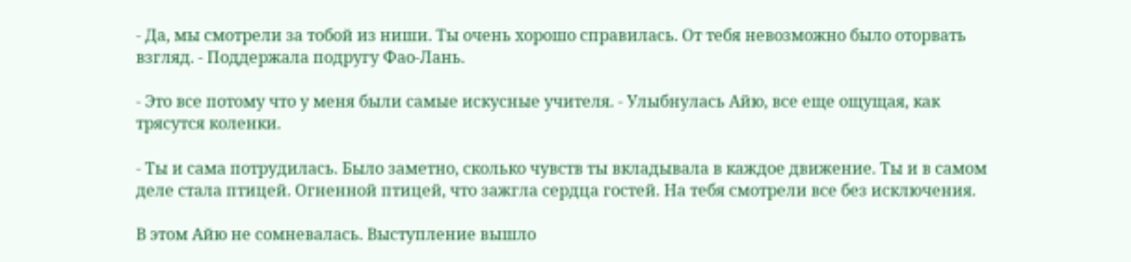- Да, мы смотрели за тобой из ниши. Ты очень хорошо справилась. От тебя невозможно было оторвать взгляд. - Поддержала подругу Фао-Лань.

- Это все потому что у меня были самые искусные учителя. - Улыбнулась Айю, все еще ощущая, как трясутся коленки.

- Ты и сама потрудилась. Было заметно, сколько чувств ты вкладывала в каждое движение. Ты и в самом деле стала птицей. Огненной птицей, что зажгла сердца гостей. На тебя смотрели все без исключения.

В этом Айю не сомневалась. Выступление вышло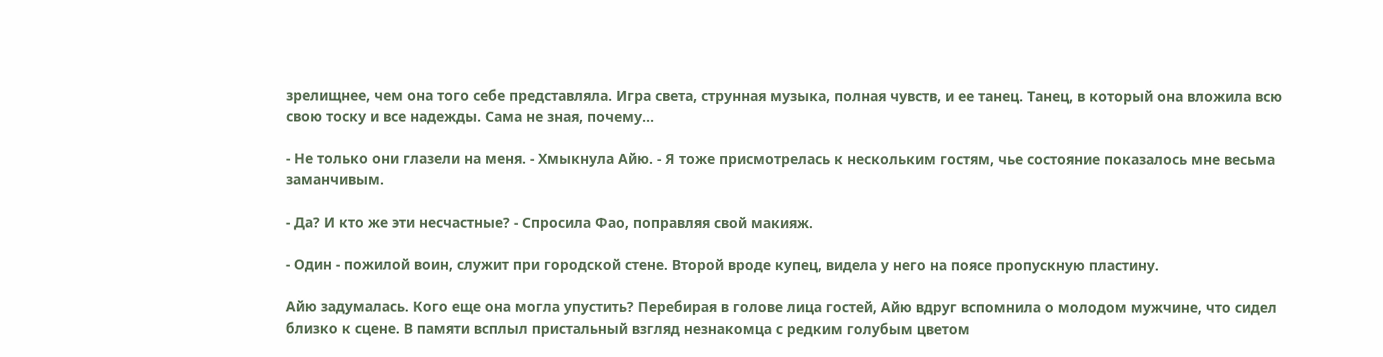зрелищнее, чем она того себе представляла. Игра света, струнная музыка, полная чувств, и ее танец. Танец, в который она вложила всю свою тоску и все надежды. Сама не зная, почему…

- Не только они глазели на меня. - Хмыкнула Айю. - Я тоже присмотрелась к нескольким гостям, чье состояние показалось мне весьма заманчивым.

- Да? И кто же эти несчастные? - Спросила Фао, поправляя свой макияж.

- Один - пожилой воин, служит при городской стене. Второй вроде купец, видела у него на поясе пропускную пластину.

Айю задумалась. Кого еще она могла упустить? Перебирая в голове лица гостей, Айю вдруг вспомнила о молодом мужчине, что сидел близко к сцене. В памяти всплыл пристальный взгляд незнакомца с редким голубым цветом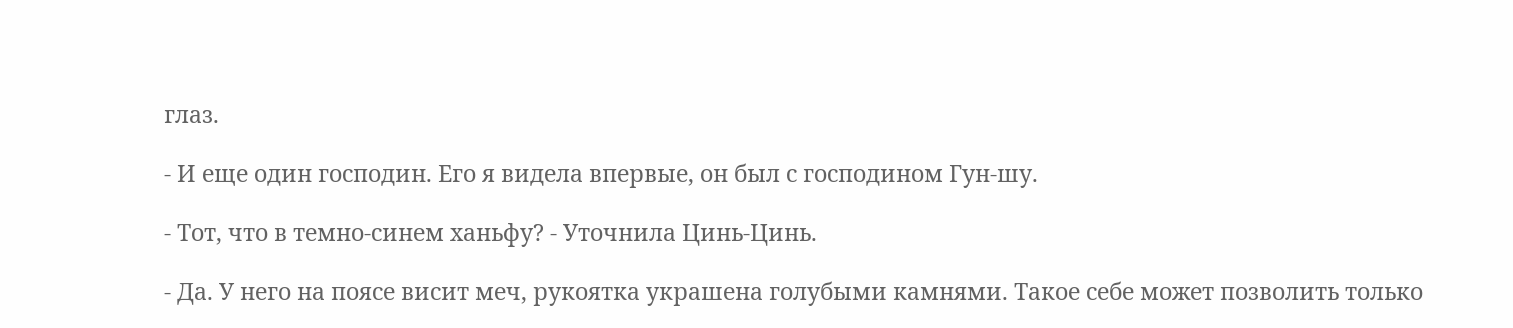глаз.

- И еще один господин. Его я видела впервые, он был с господином Гун-шу.

- Тот, что в темно-синем ханьфу? - Уточнила Цинь-Цинь.

- Да. У него на поясе висит меч, рукоятка украшена голубыми камнями. Такое себе может позволить только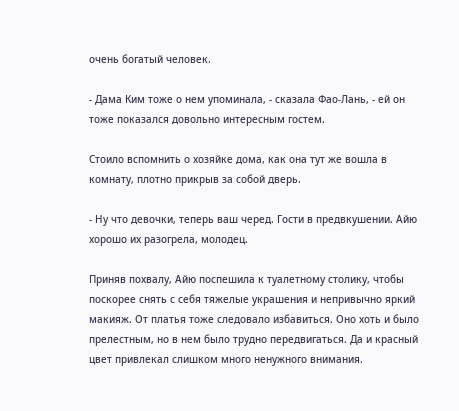очень богатый человек.

- Дама Ким тоже о нем упоминала, - сказала Фао-Лань, - ей он тоже показался довольно интересным гостем.

Стоило вспомнить о хозяйке дома, как она тут же вошла в комнату, плотно прикрыв за собой дверь.

- Ну что девочки, теперь ваш черед. Гости в предвкушении. Айю хорошо их разогрела, молодец.

Приняв похвалу, Айю поспешила к туалетному столику, чтобы поскорее снять с себя тяжелые украшения и непривычно яркий макияж. От платья тоже следовало избавиться. Оно хоть и было прелестным, но в нем было трудно передвигаться. Да и красный цвет привлекал слишком много ненужного внимания.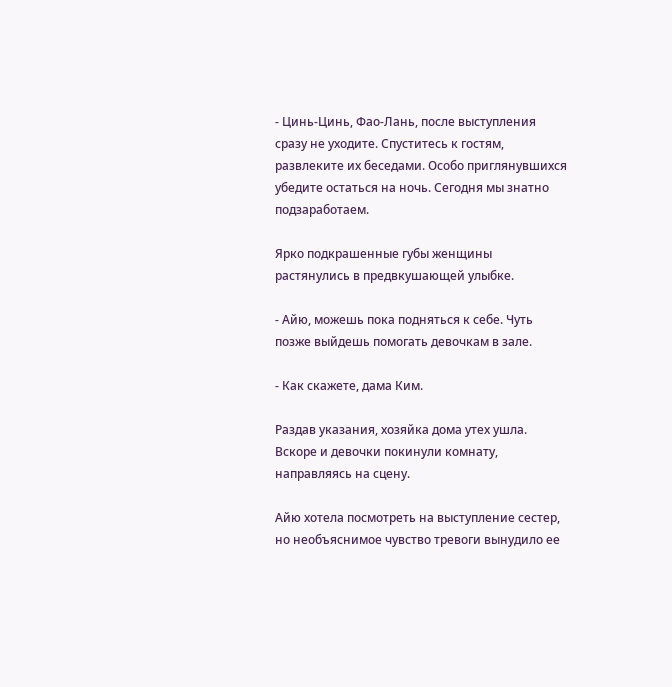- Цинь-Цинь, Фао-Лань, после выступления сразу не уходите. Спуститесь к гостям, развлеките их беседами. Особо приглянувшихся убедите остаться на ночь. Сегодня мы знатно подзаработаем.

Ярко подкрашенные губы женщины растянулись в предвкушающей улыбке.

- Айю, можешь пока подняться к себе. Чуть позже выйдешь помогать девочкам в зале.

- Как скажете, дама Ким.

Раздав указания, хозяйка дома утех ушла. Вскоре и девочки покинули комнату, направляясь на сцену.

Айю хотела посмотреть на выступление сестер, но необъяснимое чувство тревоги вынудило ее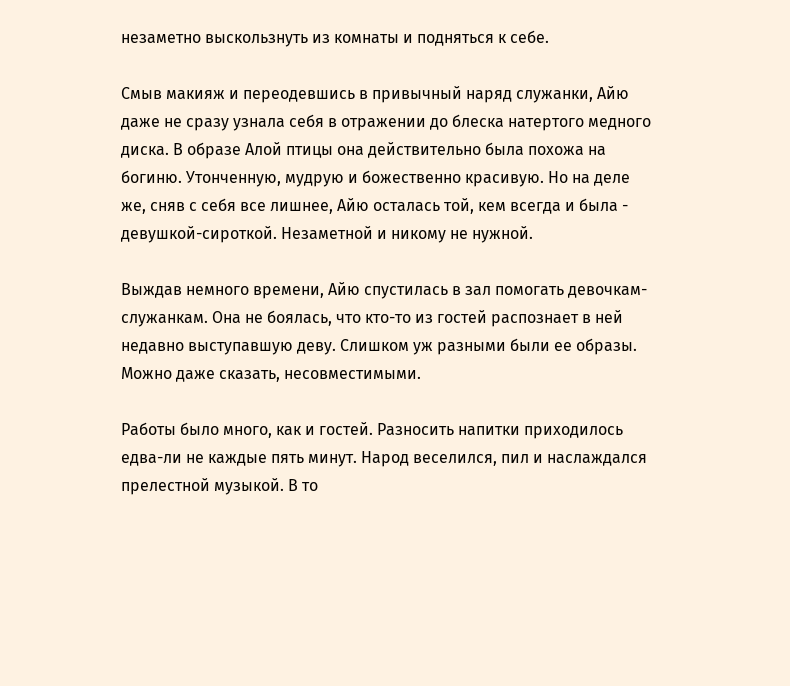незаметно выскользнуть из комнаты и подняться к себе.

Смыв макияж и переодевшись в привычный наряд служанки, Айю даже не сразу узнала себя в отражении до блеска натертого медного диска. В образе Алой птицы она действительно была похожа на богиню. Утонченную, мудрую и божественно красивую. Но на деле же, сняв с себя все лишнее, Айю осталась той, кем всегда и была - девушкой-сироткой. Незаметной и никому не нужной.

Выждав немного времени, Айю спустилась в зал помогать девочкам-служанкам. Она не боялась, что кто-то из гостей распознает в ней недавно выступавшую деву. Слишком уж разными были ее образы. Можно даже сказать, несовместимыми.

Работы было много, как и гостей. Разносить напитки приходилось едва-ли не каждые пять минут. Народ веселился, пил и наслаждался прелестной музыкой. В то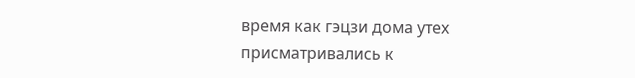время как гэцзи дома утех присматривались к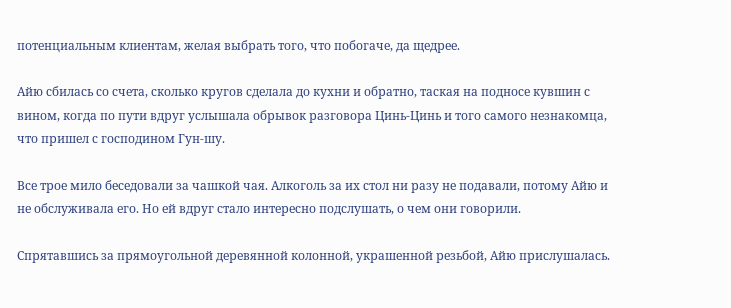потенциальным клиентам, желая выбрать того, что побогаче, да щедрее.

Айю сбилась со счета, сколько кругов сделала до кухни и обратно, таская на подносе кувшин с вином, когда по пути вдруг услышала обрывок разговора Цинь-Цинь и того самого незнакомца, что пришел с господином Гун-шу.

Все трое мило беседовали за чашкой чая. Алкоголь за их стол ни разу не подавали, потому Айю и не обслуживала его. Но ей вдруг стало интересно подслушать, о чем они говорили.

Спрятавшись за прямоугольной деревянной колонной, украшенной резьбой, Айю прислушалась.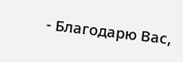- Благодарю Вас,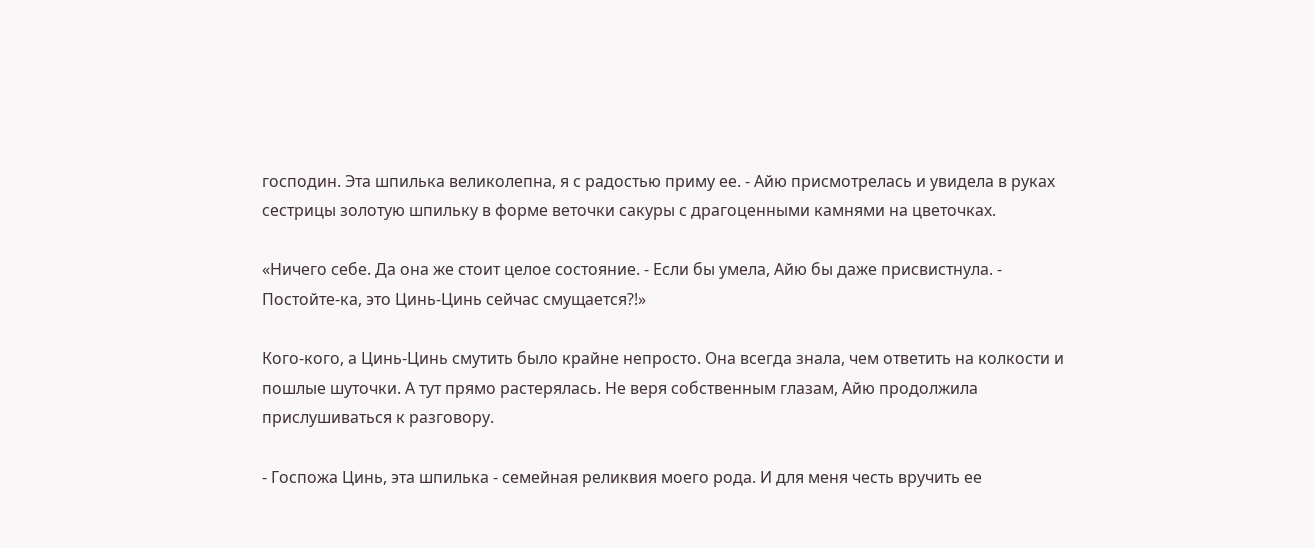господин. Эта шпилька великолепна, я с радостью приму ее. - Айю присмотрелась и увидела в руках сестрицы золотую шпильку в форме веточки сакуры с драгоценными камнями на цветочках.

«Ничего себе. Да она же стоит целое состояние. - Если бы умела, Айю бы даже присвистнула. - Постойте-ка, это Цинь-Цинь сейчас смущается?!»

Кого-кого, а Цинь-Цинь смутить было крайне непросто. Она всегда знала, чем ответить на колкости и пошлые шуточки. А тут прямо растерялась. Не веря собственным глазам, Айю продолжила прислушиваться к разговору.

- Госпожа Цинь, эта шпилька - семейная реликвия моего рода. И для меня честь вручить ее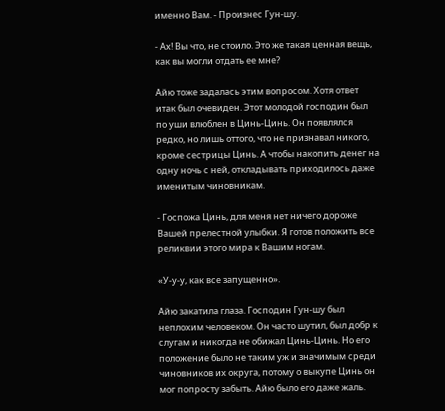именно Вам. - Произнес Гун-шу.

- Ах! Вы что, не стоило. Это же такая ценная вещь, как вы могли отдать ее мне?

Айю тоже задалась этим вопросом. Хотя ответ итак был очевиден. Этот молодой господин был по уши влюблен в Цинь-Цинь. Он появлялся редко, но лишь оттого, что не признавал никого, кроме сестрицы Цинь. А чтобы накопить денег на одну ночь с ней, откладывать приходилось даже именитым чиновникам.

- Госпожа Цинь, для меня нет ничего дороже Вашей прелестной улыбки. Я готов положить все реликвии этого мира к Вашим ногам.

«У-у-у, как все запущенно».

Айю закатила глаза. Господин Гун-шу был неплохим человеком. Он часто шутил, был добр к слугам и никогда не обижал Цинь-Цинь. Но его положение было не таким уж и значимым среди чиновников их округа, потому о выкупе Цинь он мог попросту забыть. Айю было его даже жаль.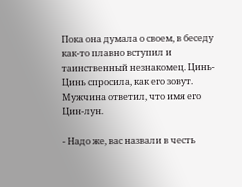Пока она думала о своем, в беседу как-то плавно вступил и таинственный незнакомец. Цинь-Цинь спросила, как его зовут. Мужчина ответил, что имя его Цин-лун.

- Надо же, вас назвали в честь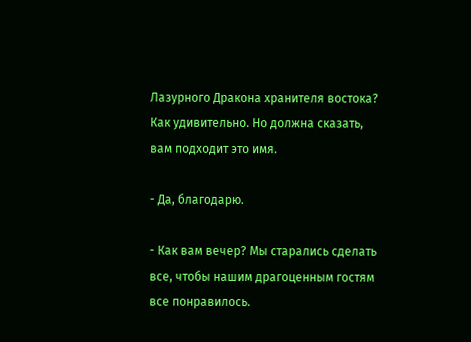Лазурного Дракона хранителя востока? Как удивительно. Но должна сказать, вам подходит это имя.

- Да, благодарю.

- Как вам вечер? Мы старались сделать все, чтобы нашим драгоценным гостям все понравилось.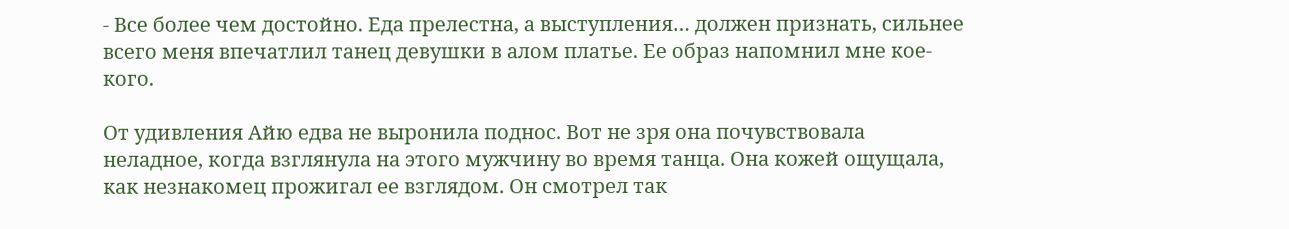- Все более чем достойно. Еда прелестна, а выступления… должен признать, сильнее всего меня впечатлил танец девушки в алом платье. Ее образ напомнил мне кое-кого.

От удивления Айю едва не выронила поднос. Вот не зря она почувствовала неладное, когда взглянула на этого мужчину во время танца. Она кожей ощущала, как незнакомец прожигал ее взглядом. Он смотрел так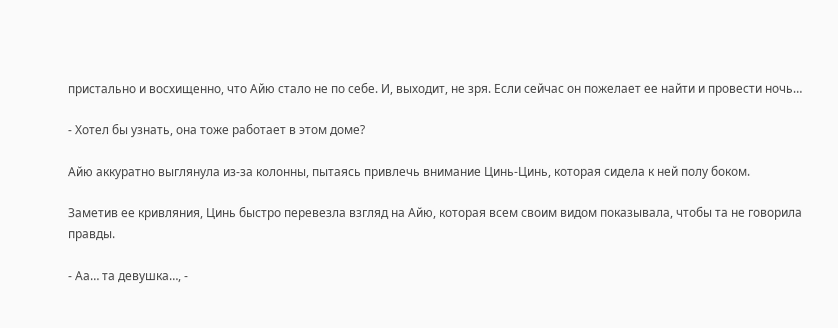пристально и восхищенно, что Айю стало не по себе. И, выходит, не зря. Если сейчас он пожелает ее найти и провести ночь…

- Хотел бы узнать, она тоже работает в этом доме?

Айю аккуратно выглянула из-за колонны, пытаясь привлечь внимание Цинь-Цинь, которая сидела к ней полу боком.

Заметив ее кривляния, Цинь быстро перевезла взгляд на Айю, которая всем своим видом показывала, чтобы та не говорила правды.

- Аа… та девушка…, -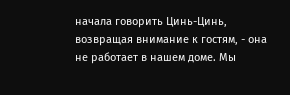начала говорить Цинь-Цинь, возвращая внимание к гостям, - она не работает в нашем доме. Мы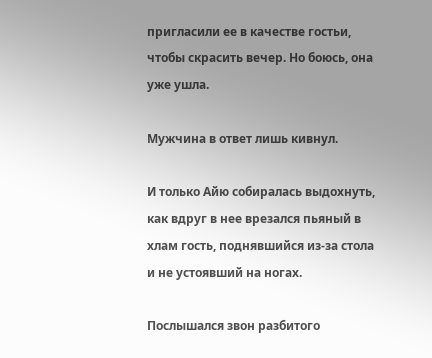пригласили ее в качестве гостьи, чтобы скрасить вечер. Но боюсь, она уже ушла.

Мужчина в ответ лишь кивнул.

И только Айю собиралась выдохнуть, как вдруг в нее врезался пьяный в хлам гость, поднявшийся из-за стола и не устоявший на ногах.

Послышался звон разбитого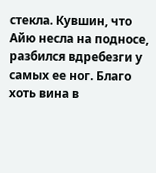стекла. Кувшин, что Айю несла на подносе, разбился вдребезги у самых ее ног. Благо хоть вина в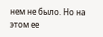нем не было. Но на этом ее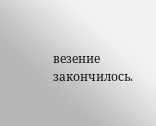везение закончилось.